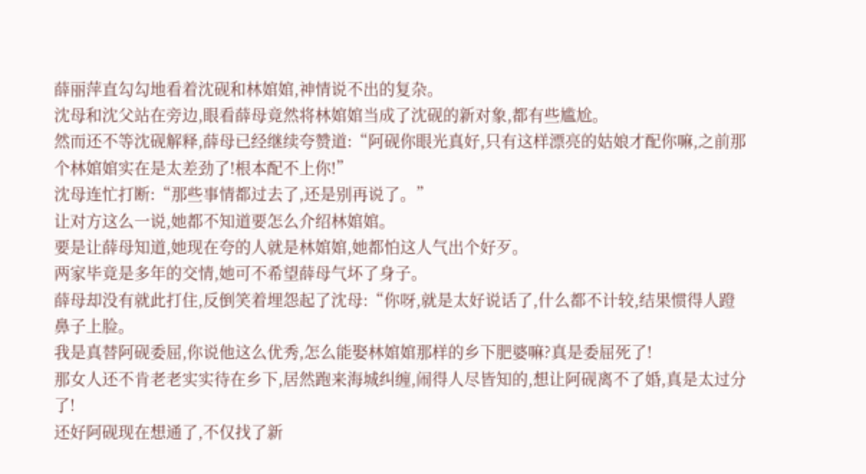薛丽萍直勾勾地看着沈砚和林婠婠,神情说不出的复杂。
沈母和沈父站在旁边,眼看薛母竟然将林婠婠当成了沈砚的新对象,都有些尴尬。
然而还不等沈砚解释,薛母已经继续夸赞道:“阿砚你眼光真好,只有这样漂亮的姑娘才配你嘛,之前那个林婠婠实在是太差劲了!根本配不上你!”
沈母连忙打断:“那些事情都过去了,还是别再说了。”
让对方这么一说,她都不知道要怎么介绍林婠婠。
要是让薛母知道,她现在夸的人就是林婠婠,她都怕这人气出个好歹。
两家毕竟是多年的交情,她可不希望薛母气坏了身子。
薛母却没有就此打住,反倒笑着埋怨起了沈母:“你呀,就是太好说话了,什么都不计较,结果惯得人蹬鼻子上脸。
我是真替阿砚委屈,你说他这么优秀,怎么能娶林婠婠那样的乡下肥婆嘛?真是委屈死了!
那女人还不肯老老实实待在乡下,居然跑来海城纠缠,闹得人尽皆知的,想让阿砚离不了婚,真是太过分了!
还好阿砚现在想通了,不仅找了新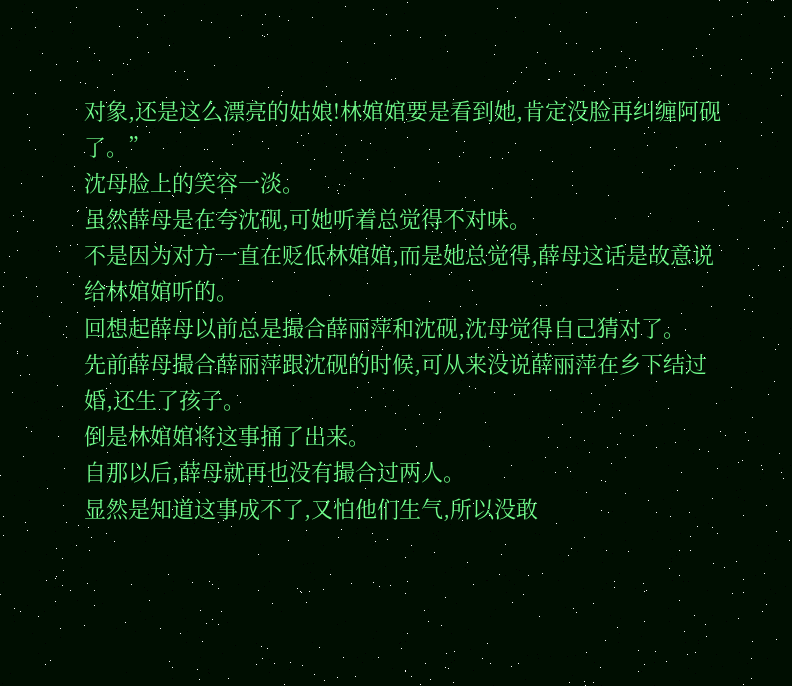对象,还是这么漂亮的姑娘!林婠婠要是看到她,肯定没脸再纠缠阿砚了。”
沈母脸上的笑容一淡。
虽然薛母是在夸沈砚,可她听着总觉得不对味。
不是因为对方一直在贬低林婠婠,而是她总觉得,薛母这话是故意说给林婠婠听的。
回想起薛母以前总是撮合薛丽萍和沈砚,沈母觉得自己猜对了。
先前薛母撮合薛丽萍跟沈砚的时候,可从来没说薛丽萍在乡下结过婚,还生了孩子。
倒是林婠婠将这事捅了出来。
自那以后,薛母就再也没有撮合过两人。
显然是知道这事成不了,又怕他们生气,所以没敢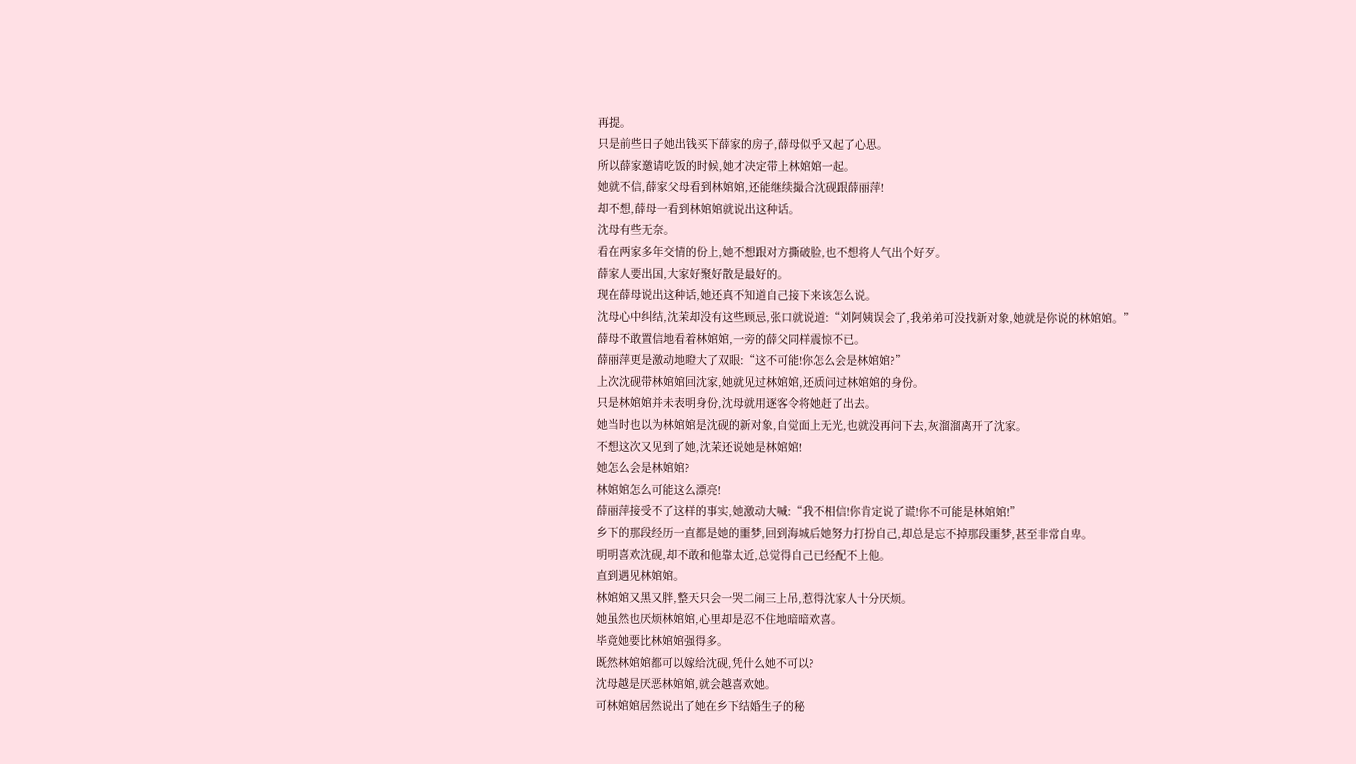再提。
只是前些日子她出钱买下薛家的房子,薛母似乎又起了心思。
所以薛家邀请吃饭的时候,她才决定带上林婠婠一起。
她就不信,薛家父母看到林婠婠,还能继续撮合沈砚跟薛丽萍!
却不想,薛母一看到林婠婠就说出这种话。
沈母有些无奈。
看在两家多年交情的份上,她不想跟对方撕破脸,也不想将人气出个好歹。
薛家人要出国,大家好聚好散是最好的。
现在薛母说出这种话,她还真不知道自己接下来该怎么说。
沈母心中纠结,沈茉却没有这些顾忌,张口就说道:“刘阿姨误会了,我弟弟可没找新对象,她就是你说的林婠婠。”
薛母不敢置信地看着林婠婠,一旁的薛父同样震惊不已。
薛丽萍更是激动地瞪大了双眼:“这不可能!你怎么会是林婠婠?”
上次沈砚带林婠婠回沈家,她就见过林婠婠,还质问过林婠婠的身份。
只是林婠婠并未表明身份,沈母就用逐客令将她赶了出去。
她当时也以为林婠婠是沈砚的新对象,自觉面上无光,也就没再问下去,灰溜溜离开了沈家。
不想这次又见到了她,沈茉还说她是林婠婠!
她怎么会是林婠婠?
林婠婠怎么可能这么漂亮!
薛丽萍接受不了这样的事实,她激动大喊:“我不相信!你肯定说了谎!你不可能是林婠婠!”
乡下的那段经历一直都是她的噩梦,回到海城后她努力打扮自己,却总是忘不掉那段噩梦,甚至非常自卑。
明明喜欢沈砚,却不敢和他靠太近,总觉得自己已经配不上他。
直到遇见林婠婠。
林婠婠又黑又胖,整天只会一哭二闹三上吊,惹得沈家人十分厌烦。
她虽然也厌烦林婠婠,心里却是忍不住地暗暗欢喜。
毕竟她要比林婠婠强得多。
既然林婠婠都可以嫁给沈砚,凭什么她不可以?
沈母越是厌恶林婠婠,就会越喜欢她。
可林婠婠居然说出了她在乡下结婚生子的秘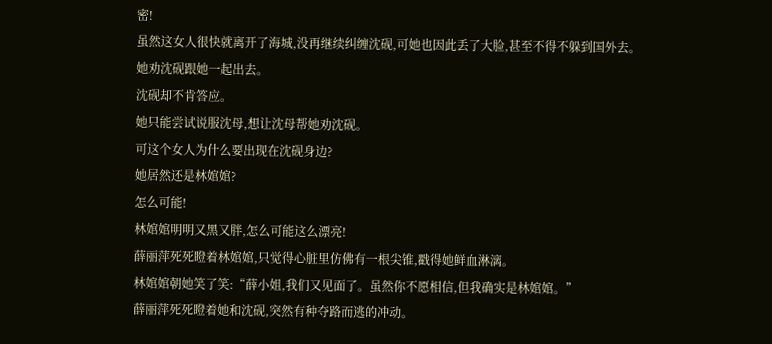密!
虽然这女人很快就离开了海城,没再继续纠缠沈砚,可她也因此丢了大脸,甚至不得不躲到国外去。
她劝沈砚跟她一起出去。
沈砚却不肯答应。
她只能尝试说服沈母,想让沈母帮她劝沈砚。
可这个女人为什么要出现在沈砚身边?
她居然还是林婠婠?
怎么可能!
林婠婠明明又黑又胖,怎么可能这么漂亮!
薛丽萍死死瞪着林婠婠,只觉得心脏里仿佛有一根尖锥,戳得她鲜血淋漓。
林婠婠朝她笑了笑:“薛小姐,我们又见面了。虽然你不愿相信,但我确实是林婠婠。”
薛丽萍死死瞪着她和沈砚,突然有种夺路而逃的冲动。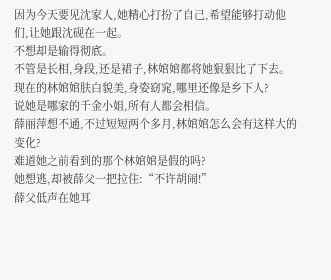因为今天要见沈家人,她精心打扮了自己,希望能够打动他们,让她跟沈砚在一起。
不想却是输得彻底。
不管是长相,身段,还是裙子,林婠婠都将她狠狠比了下去。
现在的林婠婠肤白貌美,身姿窈窕,哪里还像是乡下人?
说她是哪家的千金小姐,所有人都会相信。
薛丽萍想不通,不过短短两个多月,林婠婠怎么会有这样大的变化?
难道她之前看到的那个林婠婠是假的吗?
她想逃,却被薛父一把拉住:“不许胡闹!”
薛父低声在她耳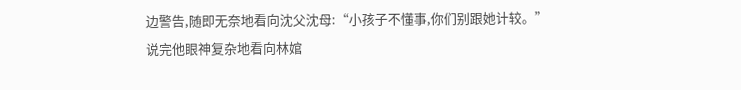边警告,随即无奈地看向沈父沈母:“小孩子不懂事,你们别跟她计较。”
说完他眼神复杂地看向林婠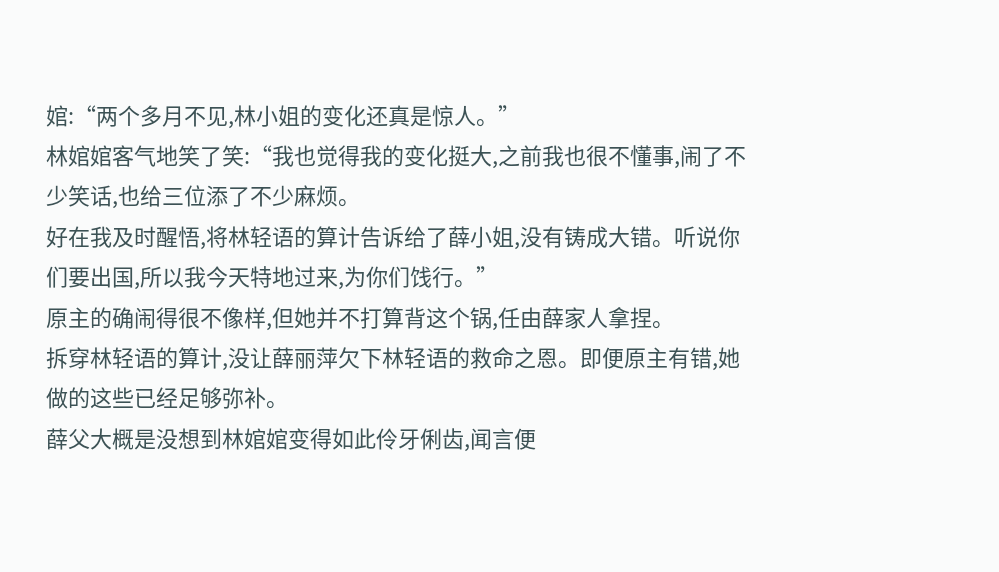婠:“两个多月不见,林小姐的变化还真是惊人。”
林婠婠客气地笑了笑:“我也觉得我的变化挺大,之前我也很不懂事,闹了不少笑话,也给三位添了不少麻烦。
好在我及时醒悟,将林轻语的算计告诉给了薛小姐,没有铸成大错。听说你们要出国,所以我今天特地过来,为你们饯行。”
原主的确闹得很不像样,但她并不打算背这个锅,任由薛家人拿捏。
拆穿林轻语的算计,没让薛丽萍欠下林轻语的救命之恩。即便原主有错,她做的这些已经足够弥补。
薛父大概是没想到林婠婠变得如此伶牙俐齿,闻言便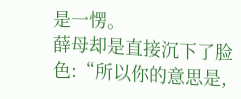是一愣。
薛母却是直接沉下了脸色:“所以你的意思是,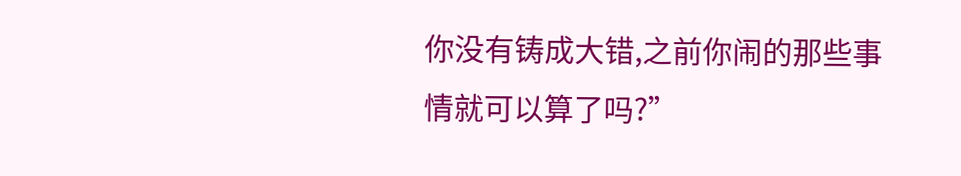你没有铸成大错,之前你闹的那些事情就可以算了吗?”